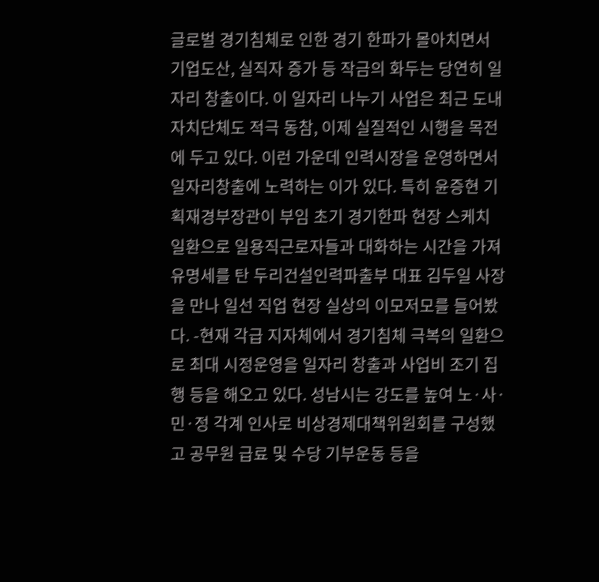글로벌 경기침체로 인한 경기 한파가 몰아치면서 기업도산, 실직자 증가 등 작금의 화두는 당연히 일자리 창출이다. 이 일자리 나누기 사업은 최근 도내 자치단체도 적극 동참, 이제 실질적인 시행을 목전에 두고 있다. 이런 가운데 인력시장을 운영하면서 일자리창출에 노력하는 이가 있다. 특히 윤증현 기획재경부장관이 부임 초기 경기한파 현장 스케치 일환으로 일용직근로자들과 대화하는 시간을 가져 유명세를 탄 두리건설인력파출부 대표 김두일 사장을 만나 일선 직업 현장 실상의 이모저모를 들어봤다. -현재 각급 지자체에서 경기침체 극복의 일환으로 최대 시정운영을 일자리 창출과 사업비 조기 집행 등을 해오고 있다. 성남시는 강도를 높여 노·사·민·정 각계 인사로 비상경제대책위원회를 구성했고 공무원 급료 및 수당 기부운동 등을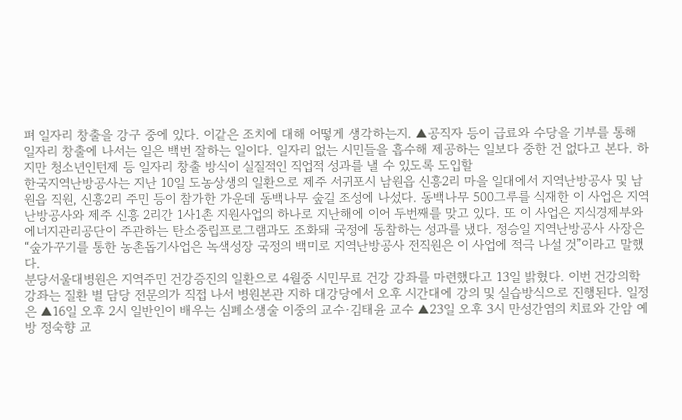펴 일자리 창출을 강구 중에 있다. 이같은 조치에 대해 어떻게 생각하는지. ▲공직자 등이 급료와 수당을 기부를 통해 일자리 창출에 나서는 일은 백번 잘하는 일이다. 일자리 없는 시민들을 흡수해 제공하는 일보다 중한 건 없다고 본다. 하지만 청소년인턴제 등 일자리 창출 방식이 실질적인 직업적 성과를 낼 수 있도록 도입할
한국지역난방공사는 지난 10일 도농상생의 일환으로 제주 서귀포시 남원읍 신흥2리 마을 일대에서 지역난방공사 및 남원읍 직원, 신흥2리 주민 등이 참가한 가운데 동백나무 숲길 조성에 나섰다. 동백나무 500그루를 식재한 이 사업은 지역난방공사와 제주 신흥 2리간 1사1촌 지원사업의 하나로 지난해에 이어 두번째를 맞고 있다. 또 이 사업은 지식경제부와 에너지관리공단이 주관하는 탄소중립프로그램과도 조화돼 국정에 동참하는 성과를 냈다. 정승일 지역난방공사 사장은 “숲가꾸기를 통한 농촌돕기사업은 녹색성장 국정의 백미로 지역난방공사 전직원은 이 사업에 적극 나설 것”이라고 말했다.
분당서울대병원은 지역주민 건강증진의 일환으로 4월중 시민무료 건강 강좌를 마련했다고 13일 밝혔다. 이번 건강의학 강좌는 질환 별 담당 전문의가 직접 나서 병원본관 지하 대강당에서 오후 시간대에 강의 및 실습방식으로 진행된다. 일정은 ▲16일 오후 2시 일반인이 배우는 심폐소생술 이중의 교수·김태윤 교수 ▲23일 오후 3시 만성간염의 치료와 간암 예방 정숙향 교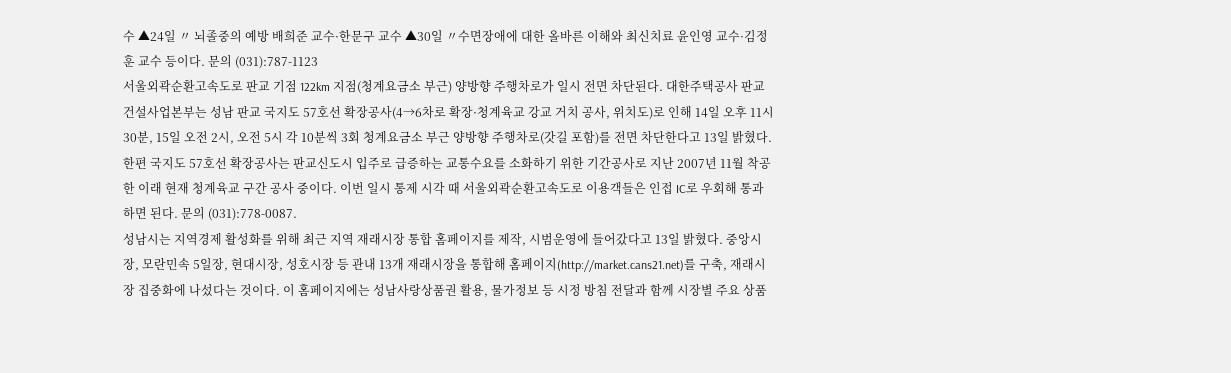수 ▲24일 〃 뇌졸중의 예방 배희준 교수·한문구 교수 ▲30일 〃수면장애에 대한 올바른 이해와 최신치료 윤인영 교수·김정훈 교수 등이다. 문의 (031):787-1123
서울외곽순환고속도로 판교 기점 122km 지점(청계요금소 부근) 양방향 주행차로가 일시 전면 차단된다. 대한주택공사 판교건설사업본부는 성남 판교 국지도 57호선 확장공사(4→6차로 확장·청계육교 강교 거치 공사, 위치도)로 인해 14일 오후 11시30분, 15일 오전 2시, 오전 5시 각 10분씩 3회 청계요금소 부근 양방향 주행차로(갓길 포함)를 전면 차단한다고 13일 밝혔다. 한편 국지도 57호선 확장공사는 판교신도시 입주로 급증하는 교통수요를 소화하기 위한 기간공사로 지난 2007년 11월 착공한 이래 현재 청계육교 구간 공사 중이다. 이번 일시 통제 시각 때 서울외곽순환고속도로 이용객들은 인접 IC로 우회해 통과하면 된다. 문의 (031):778-0087.
성남시는 지역경제 활성화를 위해 최근 지역 재래시장 통합 홈페이지를 제작, 시범운영에 들어갔다고 13일 밝혔다. 중앙시장, 모란민속 5일장, 현대시장, 성호시장 등 관내 13개 재래시장을 통합해 홈페이지(http://market.cans21.net)를 구축, 재래시장 집중화에 나섰다는 것이다. 이 홈페이지에는 성남사랑상품권 활용, 물가정보 등 시정 방침 전달과 함께 시장별 주요 상품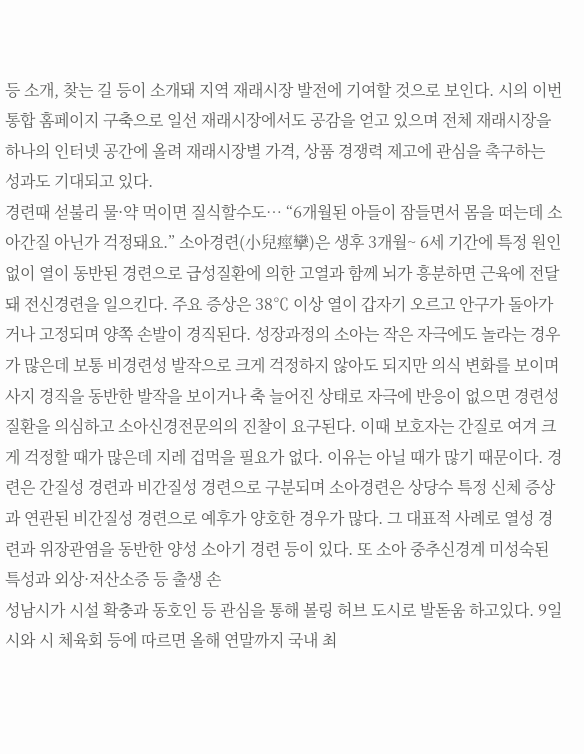등 소개, 찾는 길 등이 소개돼 지역 재래시장 발전에 기여할 것으로 보인다. 시의 이번 통합 홈페이지 구축으로 일선 재래시장에서도 공감을 얻고 있으며 전체 재래시장을 하나의 인터넷 공간에 올려 재래시장별 가격, 상품 경쟁력 제고에 관심을 촉구하는 성과도 기대되고 있다.
경련때 섣불리 물·약 먹이면 질식할수도… “6개월된 아들이 잠들면서 몸을 떠는데 소아간질 아닌가 걱정돼요.” 소아경련(小兒痙攣)은 생후 3개월~ 6세 기간에 특정 원인없이 열이 동반된 경련으로 급성질환에 의한 고열과 함께 뇌가 흥분하면 근육에 전달돼 전신경련을 일으킨다. 주요 증상은 38℃ 이상 열이 갑자기 오르고 안구가 돌아가거나 고정되며 양쪽 손발이 경직된다. 성장과정의 소아는 작은 자극에도 놀라는 경우가 많은데 보통 비경련성 발작으로 크게 걱정하지 않아도 되지만 의식 변화를 보이며 사지 경직을 동반한 발작을 보이거나 축 늘어진 상태로 자극에 반응이 없으면 경련성 질환을 의심하고 소아신경전문의의 진찰이 요구된다. 이때 보호자는 간질로 여겨 크게 걱정할 때가 많은데 지레 겁먹을 필요가 없다. 이유는 아닐 때가 많기 때문이다. 경련은 간질성 경련과 비간질성 경련으로 구분되며 소아경련은 상당수 특정 신체 증상과 연관된 비간질성 경련으로 예후가 양호한 경우가 많다. 그 대표적 사례로 열성 경련과 위장관염을 동반한 양성 소아기 경련 등이 있다. 또 소아 중추신경계 미성숙된 특성과 외상·저산소증 등 출생 손
성남시가 시설 확충과 동호인 등 관심을 통해 볼링 허브 도시로 발돋움 하고있다. 9일 시와 시 체육회 등에 따르면 올해 연말까지 국내 최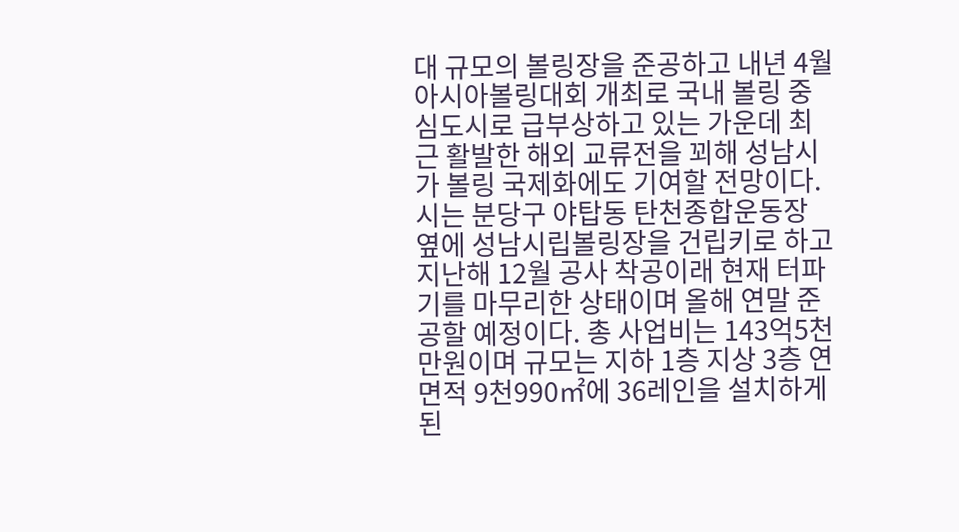대 규모의 볼링장을 준공하고 내년 4월 아시아볼링대회 개최로 국내 볼링 중심도시로 급부상하고 있는 가운데 최근 활발한 해외 교류전을 꾀해 성남시가 볼링 국제화에도 기여할 전망이다. 시는 분당구 야탑동 탄천종합운동장 옆에 성남시립볼링장을 건립키로 하고 지난해 12월 공사 착공이래 현재 터파기를 마무리한 상태이며 올해 연말 준공할 예정이다. 총 사업비는 143억5천만원이며 규모는 지하 1층 지상 3층 연면적 9천990㎡에 36레인을 설치하게 된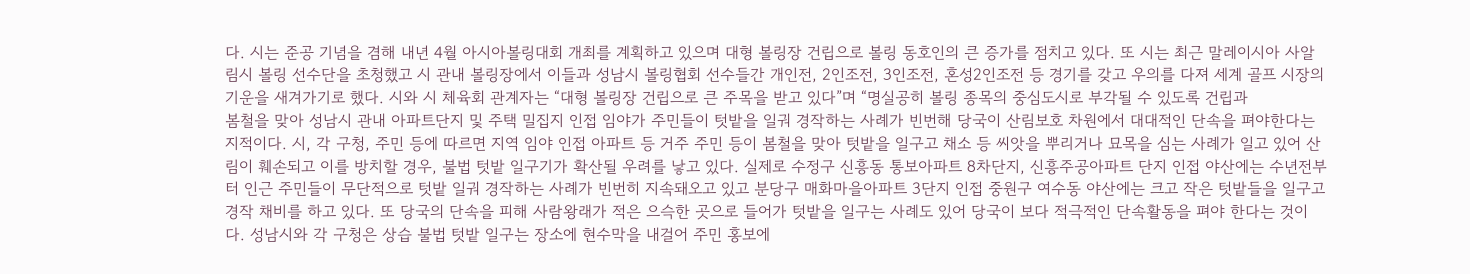다. 시는 준공 기념을 겸해 내년 4월 아시아볼링대회 개최를 계획하고 있으며 대형 볼링장 건립으로 볼링 동호인의 큰 증가를 점치고 있다. 또 시는 최근 말레이시아 사알림시 볼링 선수단을 초청했고 시 관내 볼링장에서 이들과 성남시 볼링협회 선수들간 개인전, 2인조전, 3인조전, 혼성2인조전 등 경기를 갖고 우의를 다져 세계 골프 시장의 기운을 새겨가기로 했다. 시와 시 체육회 관계자는 “대형 볼링장 건립으로 큰 주목을 받고 있다”며 “명실공히 볼링 종목의 중심도시로 부각될 수 있도록 건립과
봄철을 맞아 성남시 관내 아파트단지 및 주택 밀집지 인접 임야가 주민들이 텃밭을 일궈 경작하는 사례가 빈번해 당국이 산림보호 차원에서 대대적인 단속을 펴야한다는 지적이다. 시, 각 구청, 주민 등에 따르면 지역 임야 인접 아파트 등 거주 주민 등이 봄철을 맞아 텃밭을 일구고 채소 등 씨앗을 뿌리거나 묘목을 심는 사례가 일고 있어 산림이 훼손되고 이를 방치할 경우, 불법 텃밭 일구기가 확산될 우려를 낳고 있다. 실제로 수정구 신흥동 통보아파트 8차단지, 신흥주공아파트 단지 인접 야산에는 수년전부터 인근 주민들이 무단적으로 텃밭 일궈 경작하는 사례가 빈번히 지속돼오고 있고 분당구 매화마을아파트 3단지 인접 중원구 여수동 야산에는 크고 작은 텃밭들을 일구고 경작 채비를 하고 있다. 또 당국의 단속을 피해 사람왕래가 적은 으슥한 곳으로 들어가 텃밭을 일구는 사례도 있어 당국이 보다 적극적인 단속활동을 펴야 한다는 것이다. 성남시와 각 구청은 상습 불법 텃밭 일구는 장소에 현수막을 내걸어 주민 홍보에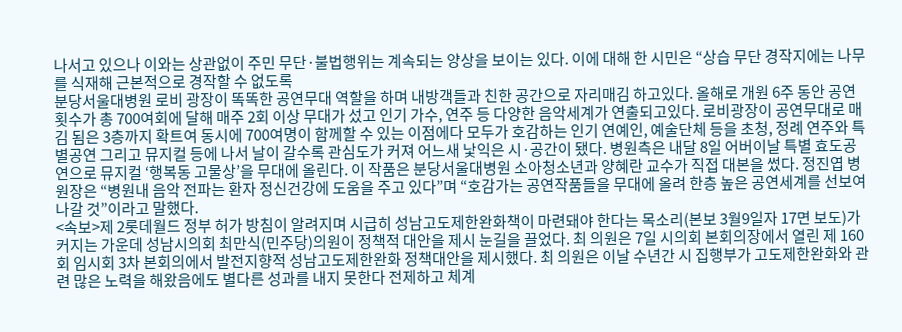나서고 있으나 이와는 상관없이 주민 무단·불법행위는 계속되는 양상을 보이는 있다. 이에 대해 한 시민은 “상습 무단 경작지에는 나무를 식재해 근본적으로 경작할 수 없도록
분당서울대병원 로비 광장이 똑똑한 공연무대 역할을 하며 내방객들과 친한 공간으로 자리매김 하고있다. 올해로 개원 6주 동안 공연 횟수가 총 700여회에 달해 매주 2회 이상 무대가 섰고 인기 가수, 연주 등 다양한 음악세계가 연출되고있다. 로비광장이 공연무대로 매김 됨은 3층까지 확트여 동시에 700여명이 함께할 수 있는 이점에다 모두가 호감하는 인기 연예인, 예술단체 등을 초청, 정례 연주와 특별공연 그리고 뮤지컬 등에 나서 날이 갈수록 관심도가 커져 어느새 낯익은 시·공간이 됐다. 병원측은 내달 8일 어버이날 특별 효도공연으로 뮤지컬 ‘행복동 고물상’을 무대에 올린다. 이 작품은 분당서울대병원 소아청소년과 양혜란 교수가 직접 대본을 썼다. 정진엽 병원장은 “병원내 음악 전파는 환자 정신건강에 도움을 주고 있다”며 “호감가는 공연작품들을 무대에 올려 한층 높은 공연세계를 선보여 나갈 것”이라고 말했다.
<속보>제 2롯데월드 정부 허가 방침이 알려지며 시급히 성남고도제한완화책이 마련돼야 한다는 목소리(본보 3월9일자 17면 보도)가 커지는 가운데 성남시의회 최만식(민주당)의원이 정책적 대안을 제시 눈길을 끌었다. 최 의원은 7일 시의회 본회의장에서 열린 제 160회 임시회 3차 본회의에서 발전지향적 성남고도제한완화 정책대안을 제시했다. 최 의원은 이날 수년간 시 집행부가 고도제한완화와 관련 많은 노력을 해왔음에도 별다른 성과를 내지 못한다 전제하고 체계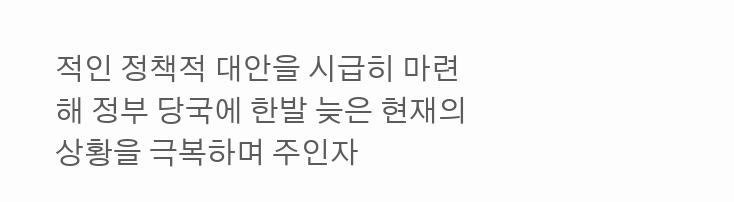적인 정책적 대안을 시급히 마련해 정부 당국에 한발 늦은 현재의 상황을 극복하며 주인자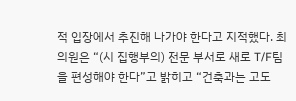적 입장에서 추진해 나가야 한다고 지적했다. 최 의원은 “(시 집행부의) 전문 부서로 새로 T/F팀을 편성해야 한다”고 밝히고 “건축과는 고도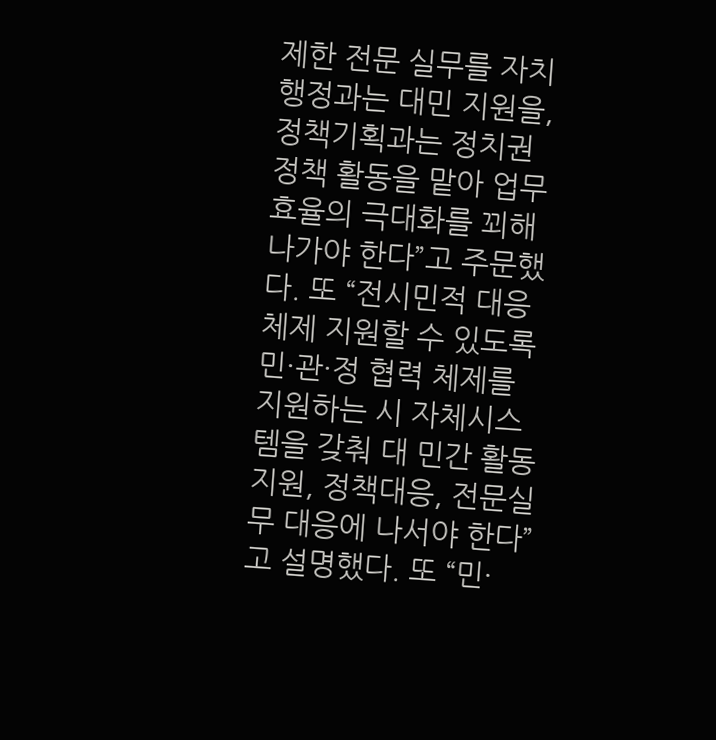제한 전문 실무를 자치행정과는 대민 지원을, 정책기획과는 정치권 정책 활동을 맡아 업무 효율의 극대화를 꾀해 나가야 한다”고 주문했다. 또 “전시민적 대응 체제 지원할 수 있도록 민·관·정 협력 체제를 지원하는 시 자체시스템을 갖춰 대 민간 활동지원, 정책대응, 전문실무 대응에 나서야 한다”고 설명했다. 또 “민·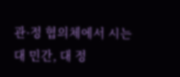관·정 협의체에서 시는 대 민간, 대 정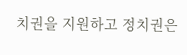치권을 지원하고 정치권은